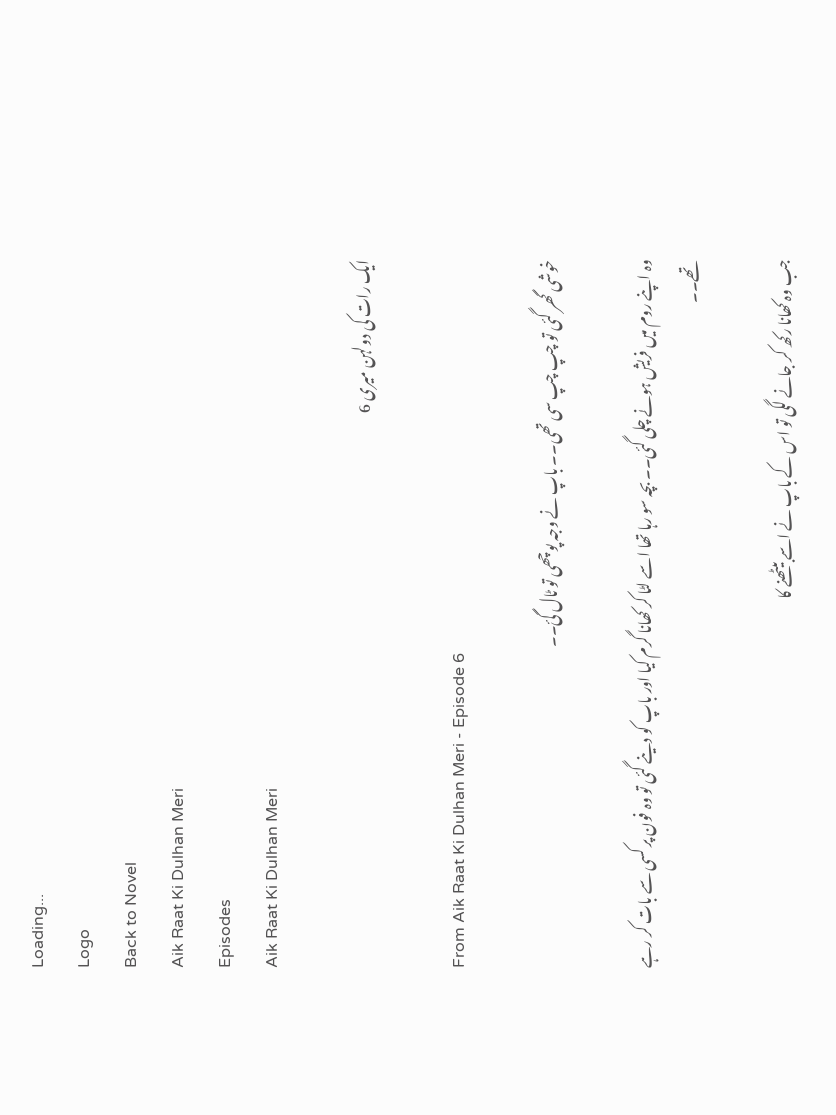Loading...
Logo
Back to Novel
Aik Raat Ki Dulhan Meri
Episodes
Aik Raat Ki Dulhan Meri

ایک رات کی دولہن میری 6

From Aik Raat Ki Dulhan Meri - Episode 6

خوشی گھر گئی تو چپ چپ سی تھی۔۔ باپ نے وجہ پوچھی تو ٹال گئ۔۔

وہ اپنے روم میں فریش ہونے چلی گئی۔۔ بچہ سو رہا تھا اسے لٹا کر کھانا گرم کیا اور باپ کو دینے گئی تو وہ فون پر کسی سے بات کر رہے تھے۔۔

جب وہ کھانا رکھ کر جانے لگی تو اس کے باپ نے اسے بیٹھنے کا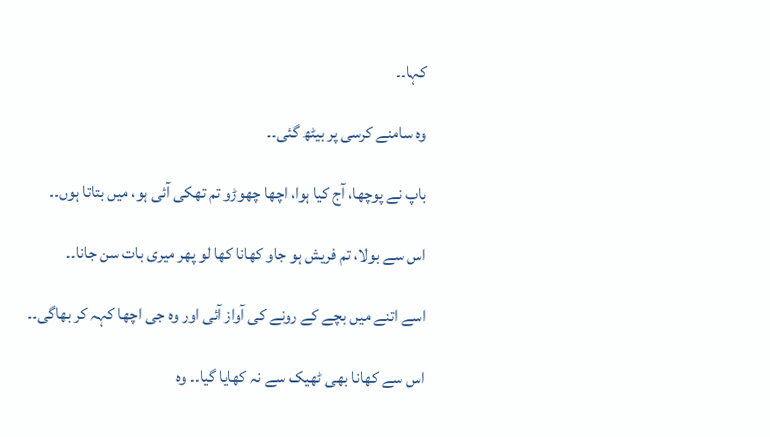کہا۔۔

وہ سامنے کرسی پر بیٹھ گئی۔۔

باپ نے پوچھا، آج کیا ہوا، اچھا چھوڑو تم تھکی آئی ہو، میں بتاتا ہوں۔۔

اس سے بولا، تم فریش ہو جاو کھانا کھا لو پھر میری بات سن جانا۔۔

اسے اتنے میں بچے کے رونے کی آواز آئی اور وہ جی اچھا کہہ کر بھاگی۔۔

اس سے کھانا بھی ٹھیک سے نہ کھایا گیا۔۔ وہ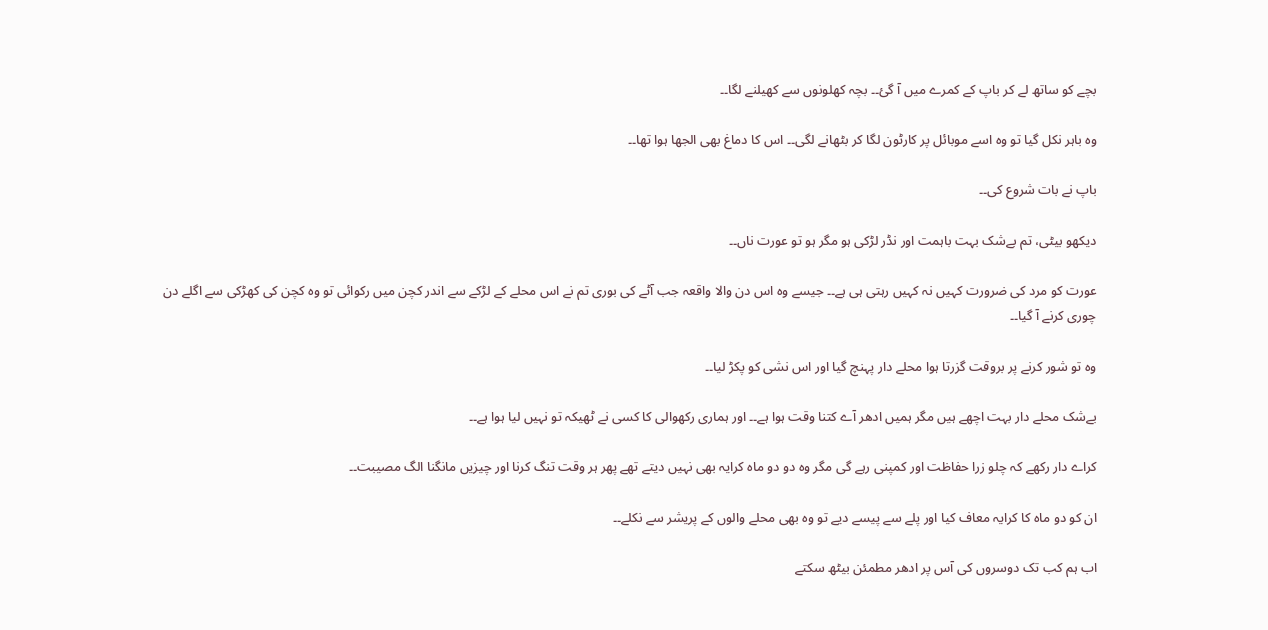بچے کو ساتھ لے کر باپ کے کمرے میں آ گئ۔۔ بچہ کھلونوں سے کھیلنے لگا۔۔

وہ باہر نکل گیا تو وہ اسے موبائل پر کارٹون لگا کر بٹھانے لگی۔۔ اس کا دماغ بھی الجھا ہوا تھا۔۔

باپ نے بات شروع کی۔۔

دیکھو بیٹی، تم بےشک بہت باہمت اور نڈر لڑکی ہو مگر ہو تو عورت ناں۔۔

عورت کو مرد کی ضرورت کہیں نہ کہیں رہتی ہی ہے۔۔ جیسے وہ اس دن والا واقعہ جب آٹے کی بوری تم نے اس محلے کے لڑکے سے اندر کچن میں رکوائی تو وہ کچن کی کھڑکی سے اگلے دن چوری کرنے آ گیا۔۔

وہ تو شور کرنے پر بروقت گزرتا ہوا محلے دار پہنچ گیا اور اس نشی کو پکڑ لیا۔۔

بےشک محلے دار بہت اچھے ہیں مگر ہمیں ادھر آے کتنا وقت ہوا ہے۔۔ اور ہماری رکھوالی کا کسی نے ٹھیکہ تو نہیں لیا ہوا ہے۔۔

کراے دار رکھے کہ چلو زرا حفاظت اور کمپنی رہے گی مگر وہ دو دو ماہ کرایہ بھی نہیں دیتے تھے پھر ہر وقت تنگ کرنا اور چیزیں مانگنا الگ مصیبت۔۔

ان کو دو ماہ کا کرایہ معاف کیا اور پلے سے پیسے دیے تو وہ بھی محلے والوں کے پریشر سے نکلے۔۔

اب ہم کب تک دوسروں کی آس پر ادھر مطمئن بیٹھ سکتے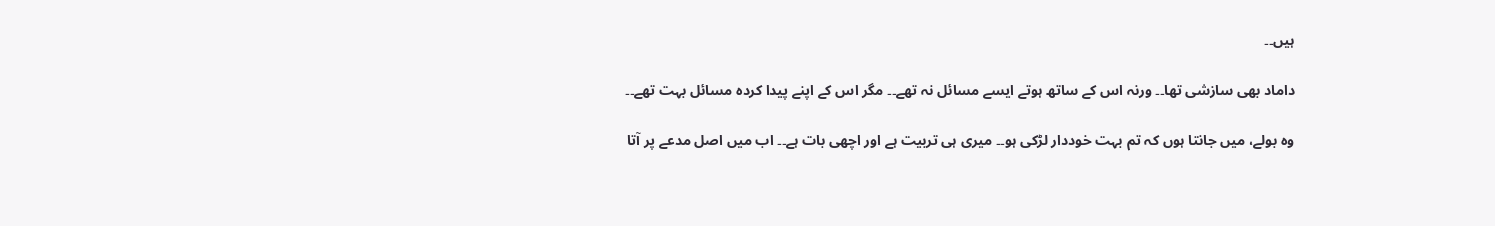ہیں۔۔

داماد بھی سازشی تھا۔۔ ورنہ اس کے ساتھ ہوتے ایسے مسائل نہ تھے۔۔ مگر اس کے اپنے پیدا کردہ مسائل بہت تھے۔۔

وہ بولے، میں جانتا ہوں کہ تم بہت خوددار لڑکی ہو۔۔ میری ہی تربیت ہے اور اچھی بات ہے۔۔ اب میں اصل مدعے پر آتا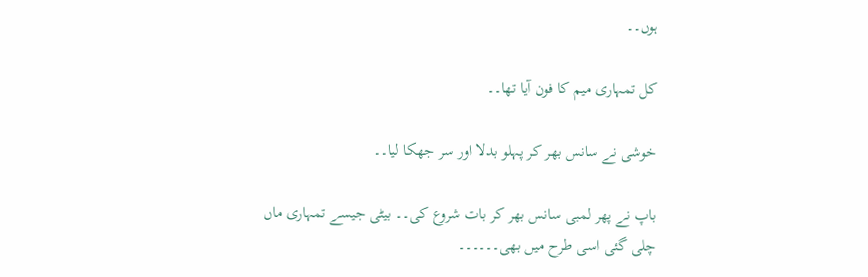ہوں۔۔

کل تمہاری میم کا فون آیا تھا۔۔

خوشی نے سانس بھر کر پہلو بدلا اور سر جھکا لیا۔۔

باپ نے پھر لمبی سانس بھر کر بات شروع کی۔۔ بیٹی جیسے تمہاری ماں چلی گئی اسی طرح میں بھی۔۔۔۔۔۔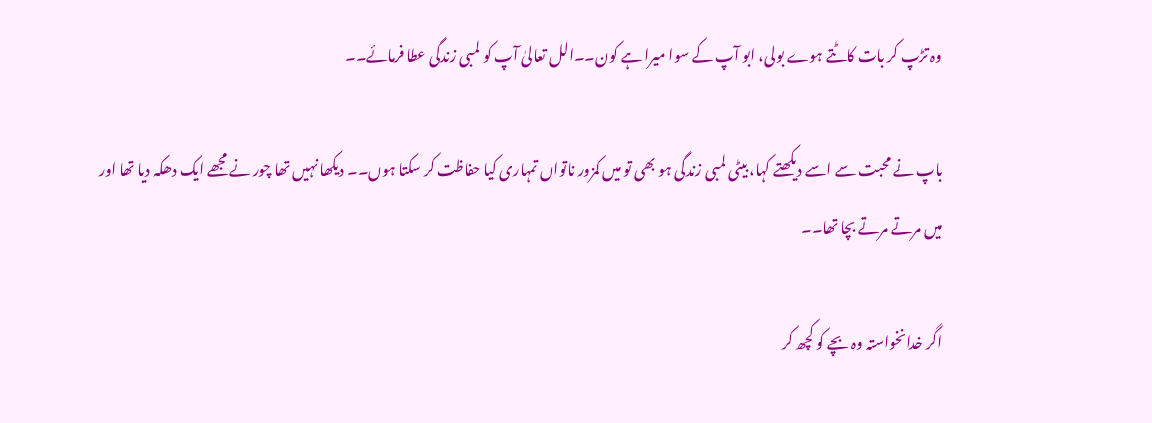وہ تڑپ کر بات کاٹتے ہوے بولی، ابو آپ کے سوا میرا ہے کون۔۔الل تعالیٰ آپ کو لمبی زندگی عطا فرمائے۔۔

باپ نے محبت سے اسے دیکھتے کہا، بیٹی لمبی زندگی ہو بھی تو میں کمزور ناتواں تمہاری کیا حفاظت کر سکتا ہوں۔۔ دیکھا نہیں تھا چور نے مجھے ایک دھکہ دیا تھا اور میں مرتے مرتے بچا تھا۔۔

اگر خدانخواستہ وہ بچے کو کچھ کر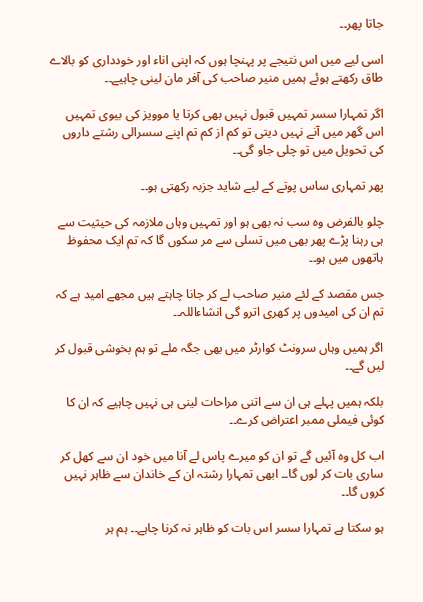جاتا پھر۔۔

اسی لیے میں اس نتیجے پر پہنچا ہوں کہ اپنی اناء اور خودداری کو بالاے طاق رکھتے ہوئے ہمیں منیر صاحب کی آفر مان لینی چاہیے۔۔

اگر تمہارا سسر تمہیں قبول نہیں بھی کرتا یا موویز کی بیوی تمہیں اس گھر میں آنے نہیں دیتی تو کم از کم تم اپنے سسرالی رشتے داروں کی تحویل میں تو چلی جاو گی۔۔

پھر تمہاری ساس پوتے کے لیے شاید جزبہ رکھتی ہو۔۔

چلو بالفرض وہ سب نہ بھی ہو اور تمہیں وہاں ملازمہ کی حیثیت سے ہی رہنا پڑے پھر بھی میں تسلی سے مر سکوں گا کہ تم ایک محفوظ ہاتھوں میں ہو۔۔

جس مقصد کے لئے منیر صاحب لے کر جانا چاہتے ہیں مجھے امید ہے کہ تم ان کی امیدوں پر کھری اترو گی انشاءاللہ۔۔

اگر ہمیں وہاں سرونٹ کوارٹر میں بھی جگہ ملے تو ہم بخوشی قبول کر لیں گے۔۔

بلکہ ہمیں پہلے ہی ان سے اتنی مراحات لینی ہی نہیں چاہیے کہ ان کا کوئی فیملی ممبر اعتراض کرے۔۔

اب کل وہ آئیں گے تو ان کو میرے پاس لے آنا میں خود ان سے کھل کر ساری بات کر لوں گا۔۔ ابھی تمہارا رشتہ ان کے خاندان سے ظاہر نہیں کروں گا۔۔

ہو سکتا ہے تمہارا سسر اس بات کو ظاہر نہ کرنا چاہے۔۔ ہم ہر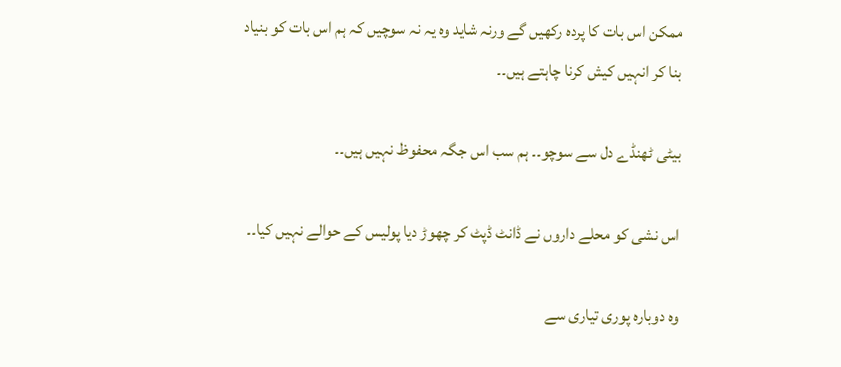ممکن اس بات کا پردہ رکھیں گے ورنہ شاید وہ یہ نہ سوچیں کہ ہم اس بات کو بنیاد بنا کر انہیں کیش کرنا چاہتے ہیں۔۔

بیٹی ٹھنڈے دل سے سوچو۔۔ ہم سب اس جگہ محفوظ نہیں ہیں۔۔

اس نشی کو محلے داروں نے ڈانٹ ڈپٹ کر چھوڑ دیا پولیس کے حوالے نہیں کیا۔۔

وہ دوبارہ پوری تیاری سے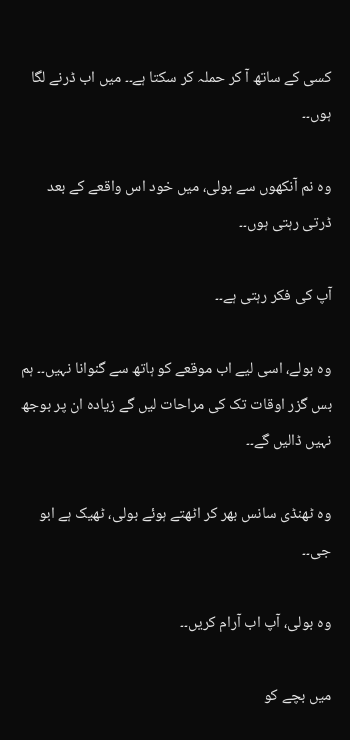کسی کے ساتھ آ کر حملہ کر سکتا ہے۔۔ میں اب ڈرنے لگا ہوں۔۔

وہ نم آنکھوں سے بولی، میں خود اس واقعے کے بعد ڈرتی رہتی ہوں۔۔

آپ کی فکر رہتی ہے۔۔

وہ بولے، اسی لیے اب موقعے کو ہاتھ سے گنوانا نہیں۔۔ ہم بس گزر اوقات تک کی مراحات لیں گے زیادہ ان پر بوجھ نہیں ڈالیں گے۔۔

وہ ٹھنڈی سانس بھر کر اٹھتے ہوئے بولی، ٹھیک ہے ابو جی۔۔

وہ بولی، آپ اب آرام کریں۔۔

میں بچے کو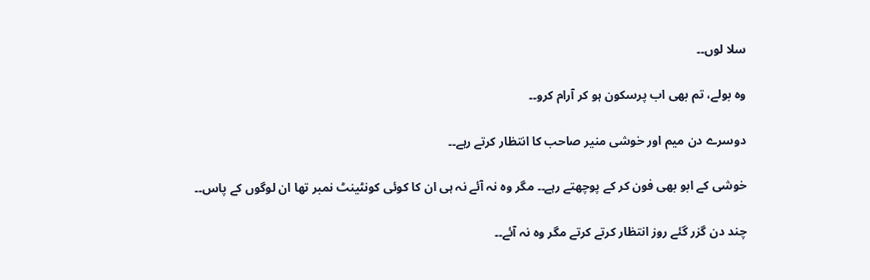سلا لوں۔۔

وہ بولے، تم بھی اب پرسکون ہو کر آرام کرو۔۔

دوسرے دن میم اور خوشی منیر صاحب کا انتظار کرتے رہے۔۔

خوشی کے ابو بھی فون کر کے پوچھتے رہے۔۔ مگر وہ نہ آئے نہ ہی ان کا کوئی کونٹینٹ نمبر تھا ان لوگوں کے پاس۔۔

چند دن گزر گئے روز انتظار کرتے کرتے مگر وہ نہ آئے۔۔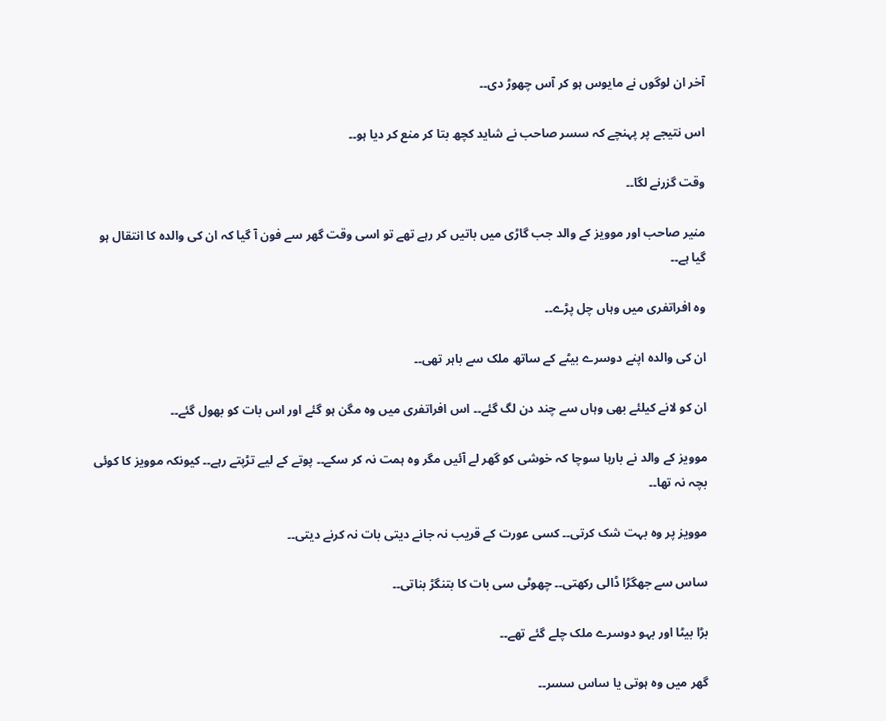آخر ان لوگوں نے مایوس ہو کر آس چھوڑ دی۔۔

اس نتیجے پر پہنچے کہ سسر صاحب نے شاید کچھ بتا کر منع کر دیا ہو۔۔

وقت گزرنے لگا۔۔

منیر صاحب اور موویز کے والد جب گاڑی میں باتیں کر رہے تھے تو اسی وقت گھر سے فون آ گیا کہ ان کی والدہ کا انتقال ہو گیا ہے۔۔

وہ افراتفری میں وہاں چل پڑے۔۔

ان کی والدہ اپنے دوسرے بیٹے کے ساتھ ملک سے باہر تھی۔۔

ان کو لانے کیلئے بھی وہاں سے چند دن لگ گئے۔۔ اس افراتفری میں وہ مگن ہو گئے اور اس بات کو بھول گئے۔۔

موویز کے والد نے بارہا سوچا کہ خوشی کو گھر لے آئیں مگر وہ ہمت نہ کر سکے۔۔ پوتے کے لیے تڑپتے رہے۔۔ کیونکہ موویز کا کوئی بچہ نہ تھا۔۔

موویز پر وہ بہت شک کرتی۔۔ کسی عورت کے قریب نہ جانے دیتی بات نہ کرنے دیتی۔۔

ساس سے جھگڑا ڈالی رکھتی۔۔ چھوٹی سی بات کا بتنگڑ بناتی۔۔

بڑا بیٹا اور بہو دوسرے ملک چلے گئے تھے۔۔

گھر میں وہ ہوتی یا ساس سسر۔۔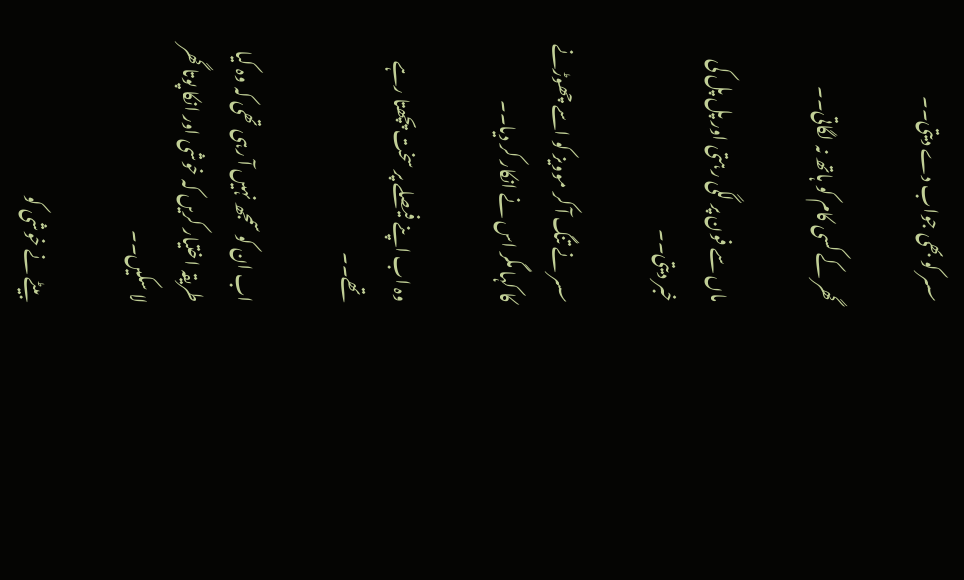سسر کو بھی جواب دے دیتی۔۔

گھر کے کسی کام کو ہاتھ نہ لگاتی۔۔

ماں سے فون پر لگی رہتی اور پل پل کی خبر دیتی۔۔

سسر نے تنگ آ کر موویز کو اسے چھوڑنے کا کہا مگر اس نے انکار کر دیا۔۔

وہ اب اپنے فیصلے پر سخت پچھتا رہے تھے۔۔

اب ان کو سمجھ نہیں آ رہی تھی کہ وہ کیا طریقہ اختیار کریں کہ خوشی اور انکا پوتا گھر لا سکیں۔۔

بیٹے نے خوشی کو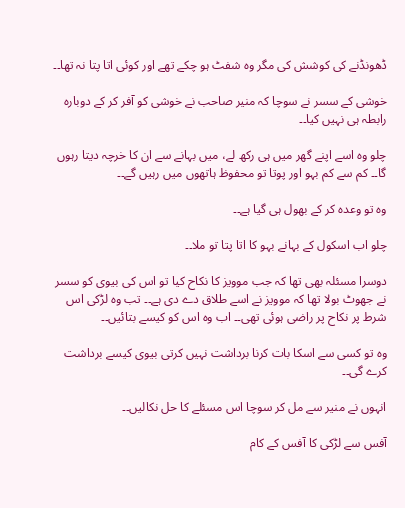ڈھونڈنے کی کوشش کی مگر وہ شفٹ ہو چکے تھے اور کوئی اتا پتا نہ تھا۔۔

خوشی کے سسر نے سوچا کہ منیر صاحب نے خوشی کو آفر کر کے دوبارہ رابطہ ہی نہیں کیا۔۔

چلو وہ اسے اپنے گھر میں ہی رکھ لے، میں بہانے سے ان کا خرچہ دیتا رہوں گا۔۔ کم سے کم بہو اور پوتا تو محفوظ ہاتھوں میں رہیں گے۔۔

وہ تو وعدہ کر کے بھول ہی گیا ہے۔۔

چلو اب اسکول کے بہانے بہو کا اتا پتا تو ملا۔۔

دوسرا مسئلہ بھی تھا کہ جب موویز کا نکاح کیا تو اس کی بیوی کو سسر نے جھوٹ بولا تھا کہ موویز نے اسے طلاق دے دی ہے۔۔ تب وہ لڑکی اس شرط پر نکاح پر راضی ہوئی تھی۔۔ اب وہ اس کو کیسے بتائیں۔۔

وہ تو کسی سے اسکا بات کرنا برداشت نہیں کرتی بیوی کیسے برداشت کرے گی۔۔

انہوں نے منیر سے مل کر سوچا اس مسئلے کا حل نکالیں۔۔

آفس سے لڑکی کا آفس کے کام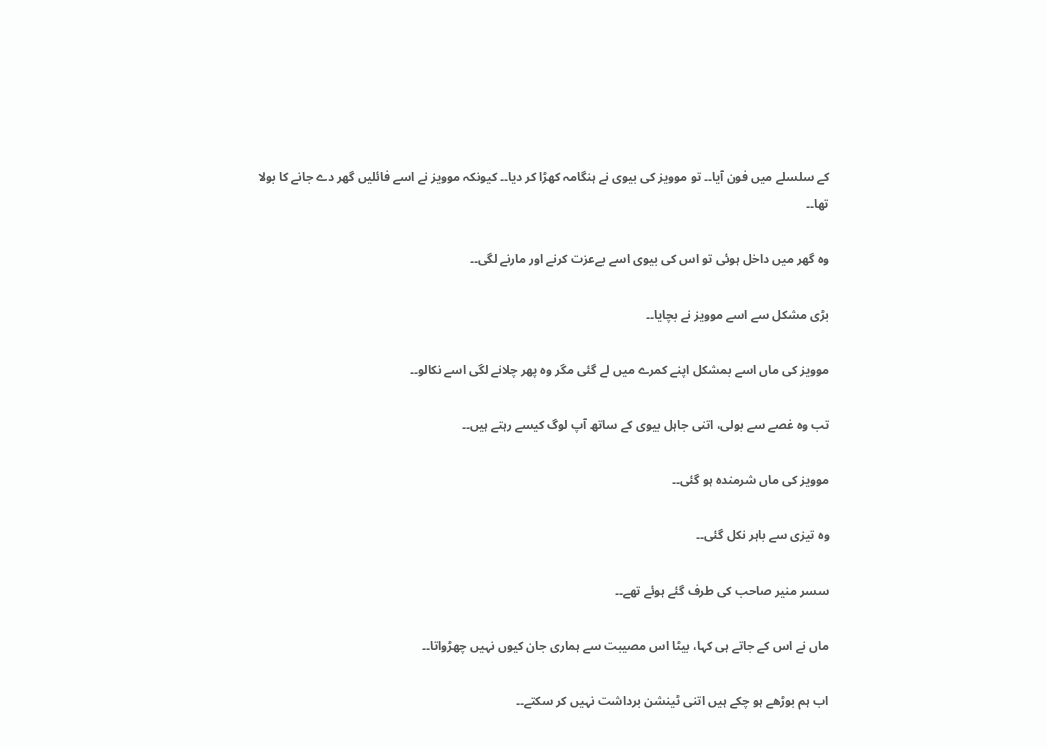کے سلسلے میں فون آیا۔۔ تو موویز کی بیوی نے ہنگامہ کھڑا کر دیا۔۔ کیونکہ موویز نے اسے فائلیں گھر دے جانے کا بولا تھا۔۔

وہ گھر میں داخل ہوئی تو اس کی بیوی اسے بےعزت کرنے اور مارنے لگی۔۔

بڑی مشکل سے اسے موویز نے بچایا۔۔

موویز کی ماں اسے بمشکل اپنے کمرے میں لے گئی مگر وہ پھر چلانے لگی اسے نکالو۔۔

تب وہ غصے سے بولی، اتنی جاہل بیوی کے ساتھ آپ لوگ کیسے رہتے ہیں۔۔

موویز کی ماں شرمندہ ہو گئی۔۔

وہ تیزی سے باہر نکل گئی۔۔

سسر منیر صاحب کی طرف گئے ہوئے تھے۔۔

ماں نے اس کے جاتے ہی کہا، بیٹا اس مصیبت سے ہماری جان کیوں نہیں چھڑواتا۔۔

اب ہم بوڑھے ہو چکے ہیں اتنی ٹینشن برداشت نہیں کر سکتے۔۔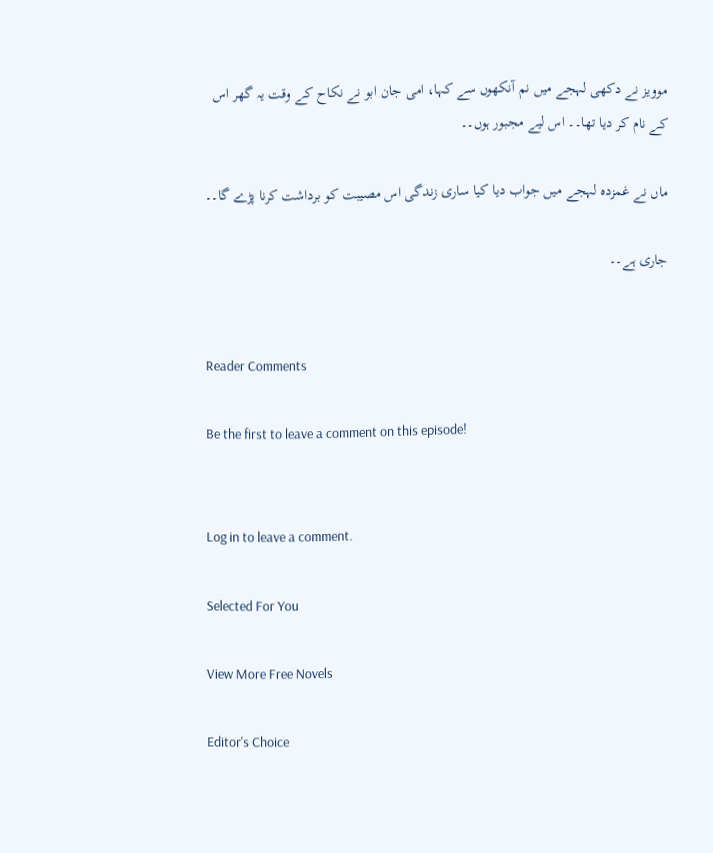موویز نے دکھی لہجے میں نم آنکھوں سے کہا، امی جان ابو نے نکاح کے وقت یہ گھر اس کے نام کر دیا تھا۔۔ اس لیے مجبور ہوں۔۔

ماں نے غمزدہ لہجے میں جواب دیا کیا ساری زندگی اس مصیبت کو برداشت کرنا پڑے گا۔۔

جاری ہے۔۔


Reader Comments

Be the first to leave a comment on this episode!


Log in to leave a comment.

Selected For You

View More Free Novels

Editor's Choice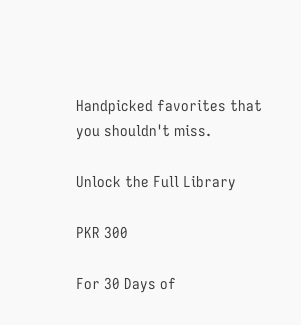Handpicked favorites that you shouldn't miss.

Unlock the Full Library

PKR 300

For 30 Days of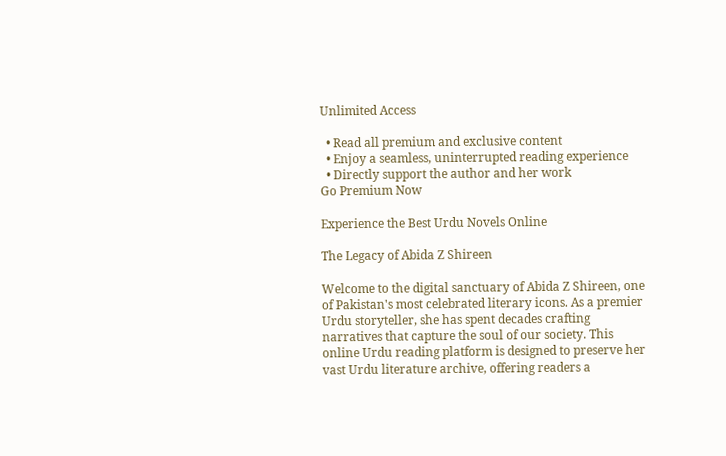Unlimited Access

  • Read all premium and exclusive content
  • Enjoy a seamless, uninterrupted reading experience
  • Directly support the author and her work
Go Premium Now

Experience the Best Urdu Novels Online

The Legacy of Abida Z Shireen

Welcome to the digital sanctuary of Abida Z Shireen, one of Pakistan's most celebrated literary icons. As a premier Urdu storyteller, she has spent decades crafting narratives that capture the soul of our society. This online Urdu reading platform is designed to preserve her vast Urdu literature archive, offering readers a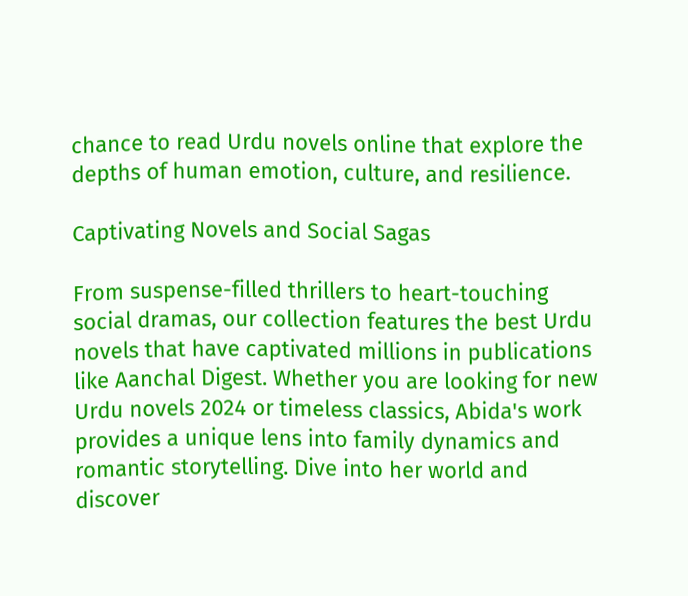chance to read Urdu novels online that explore the depths of human emotion, culture, and resilience.

Captivating Novels and Social Sagas

From suspense-filled thrillers to heart-touching social dramas, our collection features the best Urdu novels that have captivated millions in publications like Aanchal Digest. Whether you are looking for new Urdu novels 2024 or timeless classics, Abida's work provides a unique lens into family dynamics and romantic storytelling. Dive into her world and discover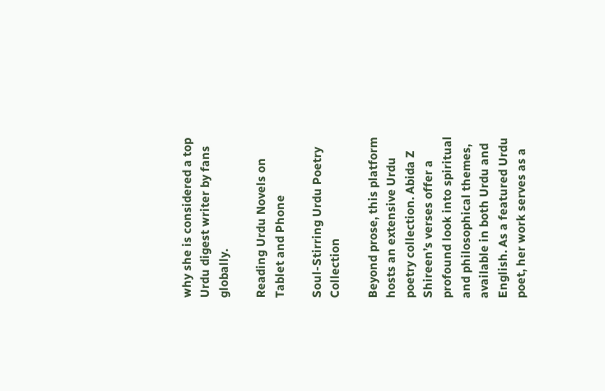why she is considered a top Urdu digest writer by fans globally.

Reading Urdu Novels on Tablet and Phone

Soul-Stirring Urdu Poetry Collection

Beyond prose, this platform hosts an extensive Urdu poetry collection. Abida Z Shireen’s verses offer a profound look into spiritual and philosophical themes, available in both Urdu and English. As a featured Urdu poet, her work serves as a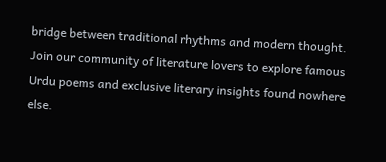bridge between traditional rhythms and modern thought. Join our community of literature lovers to explore famous Urdu poems and exclusive literary insights found nowhere else.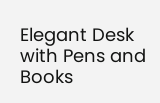Elegant Desk with Pens and Books